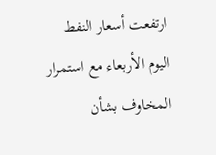ارتفعت أسعار النفط اليوم الأربعاء مع استمرار المخاوف بشأن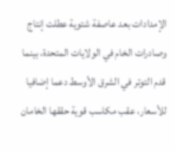الإمدادات بعد عاصفة شتوية عطلت إنتاج وصادرات الخام في الولايات المتحدة، بينما قدم التوتر في الشرق الأوسط دعما إضافيا للأسعار، عقب مكاسب قوية حققها الخامان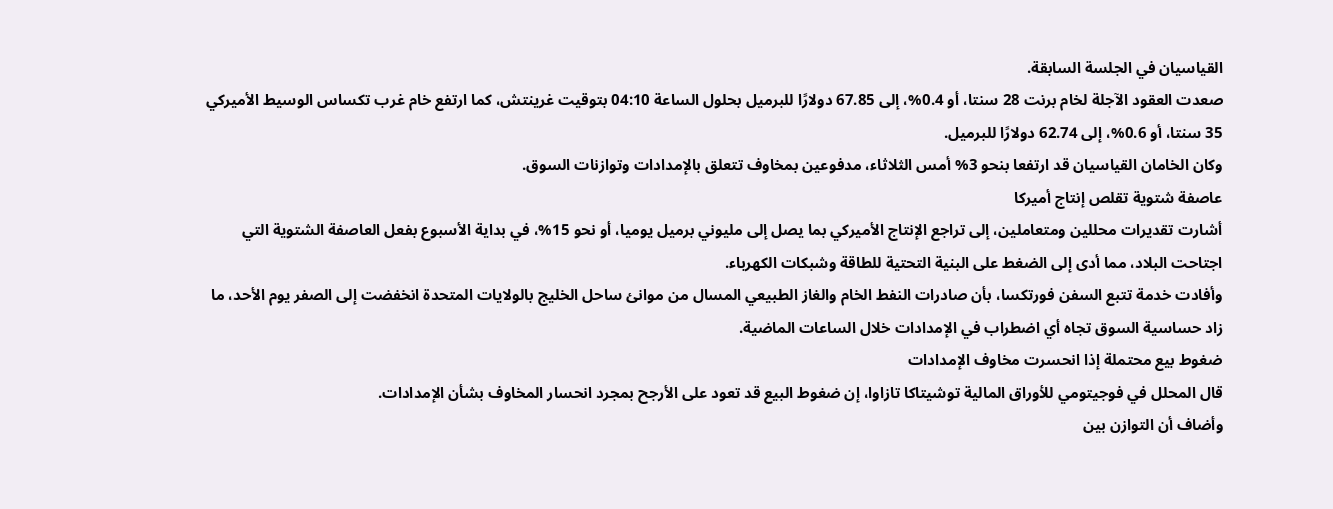القياسيان في الجلسة السابقة.
صعدت العقود الآجلة لخام برنت 28 سنتا، أو 0.4%، إلى 67.85 دولارًا للبرميل بحلول الساعة 04:10 بتوقيت غرينتش، كما ارتفع خام غرب تكساس الوسيط الأميركي 35 سنتا، أو 0.6%، إلى 62.74 دولارًا للبرميل.
وكان الخامان القياسيان قد ارتفعا بنحو 3% أمس الثلاثاء، مدفوعين بمخاوف تتعلق بالإمدادات وتوازنات السوق.
عاصفة شتوية تقلص إنتاج أميركا
أشارت تقديرات محللين ومتعاملين، إلى تراجع الإنتاج الأميركي بما يصل إلى مليوني برميل يوميا، أو نحو 15%، في بداية الأسبوع بفعل العاصفة الشتوية التي اجتاحت البلاد، مما أدى إلى الضغط على البنية التحتية للطاقة وشبكات الكهرباء.
وأفادت خدمة تتبع السفن فورتكسا، بأن صادرات النفط الخام والغاز الطبيعي المسال من موانئ ساحل الخليج بالولايات المتحدة انخفضت إلى الصفر يوم الأحد، ما زاد حساسية السوق تجاه أي اضطراب في الإمدادات خلال الساعات الماضية.
ضغوط بيع محتملة إذا انحسرت مخاوف الإمدادات
قال المحلل في فوجيتومي للأوراق المالية توشيتاكا تازاوا، إن ضغوط البيع قد تعود على الأرجح بمجرد انحسار المخاوف بشأن الإمدادات.
وأضاف أن التوازن بين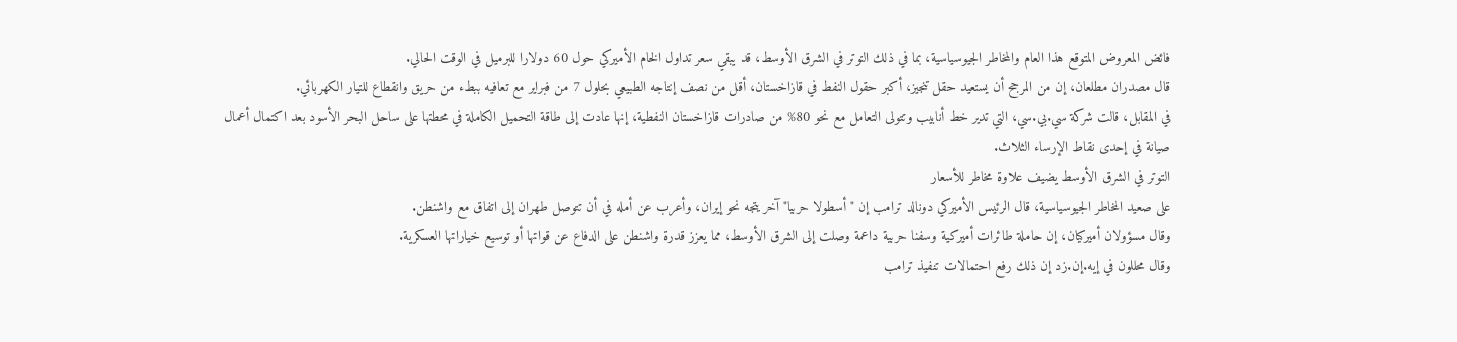فائض المعروض المتوقع هذا العام والمخاطر الجيوسياسية، بما في ذلك التوتر في الشرق الأوسط، قد يبقي سعر تداول الخام الأميركي حول 60 دولارا للبرميل في الوقت الحالي.
قال مصدران مطلعان، إن من المرجح أن يستعيد حقل تنجيز، أكبر حقول النفط في قازاخستان، أقل من نصف إنتاجه الطبيعي بحلول 7 من فبراير مع تعافيه ببطء من حريق وانقطاع للتيار الكهربائي.
في المقابل، قالت شركة سي.بي.سي، التي تدير خط أنابيب وتتولى التعامل مع نحو 80% من صادرات قازاخستان النفطية، إنها عادت إلى طاقة التحميل الكاملة في محطتها على ساحل البحر الأسود بعد اكتمال أعمال صيانة في إحدى نقاط الإرساء الثلاث.
التوتر في الشرق الأوسط يضيف علاوة مخاطر للأسعار
على صعيد المخاطر الجيوسياسية، قال الرئيس الأميركي دونالد ترامب إن "أسطولا حربيا" آخر يتجه نحو إيران، وأعرب عن أمله في أن تتوصل طهران إلى اتفاق مع واشنطن.
وقال مسؤولان أميركيان، إن حاملة طائرات أميركية وسفنا حربية داعمة وصلت إلى الشرق الأوسط، مما يعزز قدرة واشنطن على الدفاع عن قواتها أو توسيع خياراتها العسكرية.
وقال محللون في إيه.إن.زد إن ذلك رفع احتمالات تنفيذ ترامب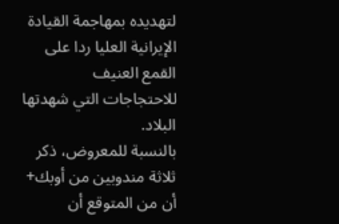لتهديده بمهاجمة القيادة الإيرانية العليا ردا على القمع العنيف للاحتجاجات التي شهدتها البلاد.
بالنسبة للمعروض، ذكر ثلاثة مندوبين من أوبك+ أن من المتوقع أن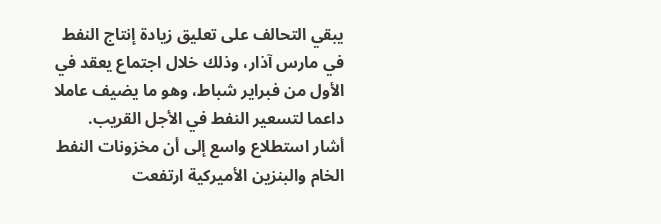يبقي التحالف على تعليق زيادة إنتاج النفط في مارس آذار، وذلك خلال اجتماع يعقد في الأول من فبراير شباط، وهو ما يضيف عاملا داعما لتسعير النفط في الأجل القريب.
أشار استطلاع واسع إلى أن مخزونات النفط الخام والبنزين الأميركية ارتفعت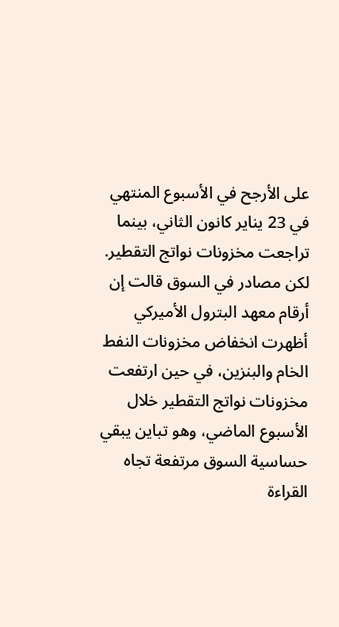على الأرجح في الأسبوع المنتهي في 23 يناير كانون الثاني، بينما تراجعت مخزونات نواتج التقطير.
لكن مصادر في السوق قالت إن أرقام معهد البترول الأميركي أظهرت انخفاض مخزونات النفط الخام والبنزين، في حين ارتفعت مخزونات نواتج التقطير خلال الأسبوع الماضي، وهو تباين يبقي حساسية السوق مرتفعة تجاه القراءة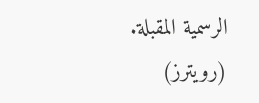الرسمية المقبلة.
(رويترز)